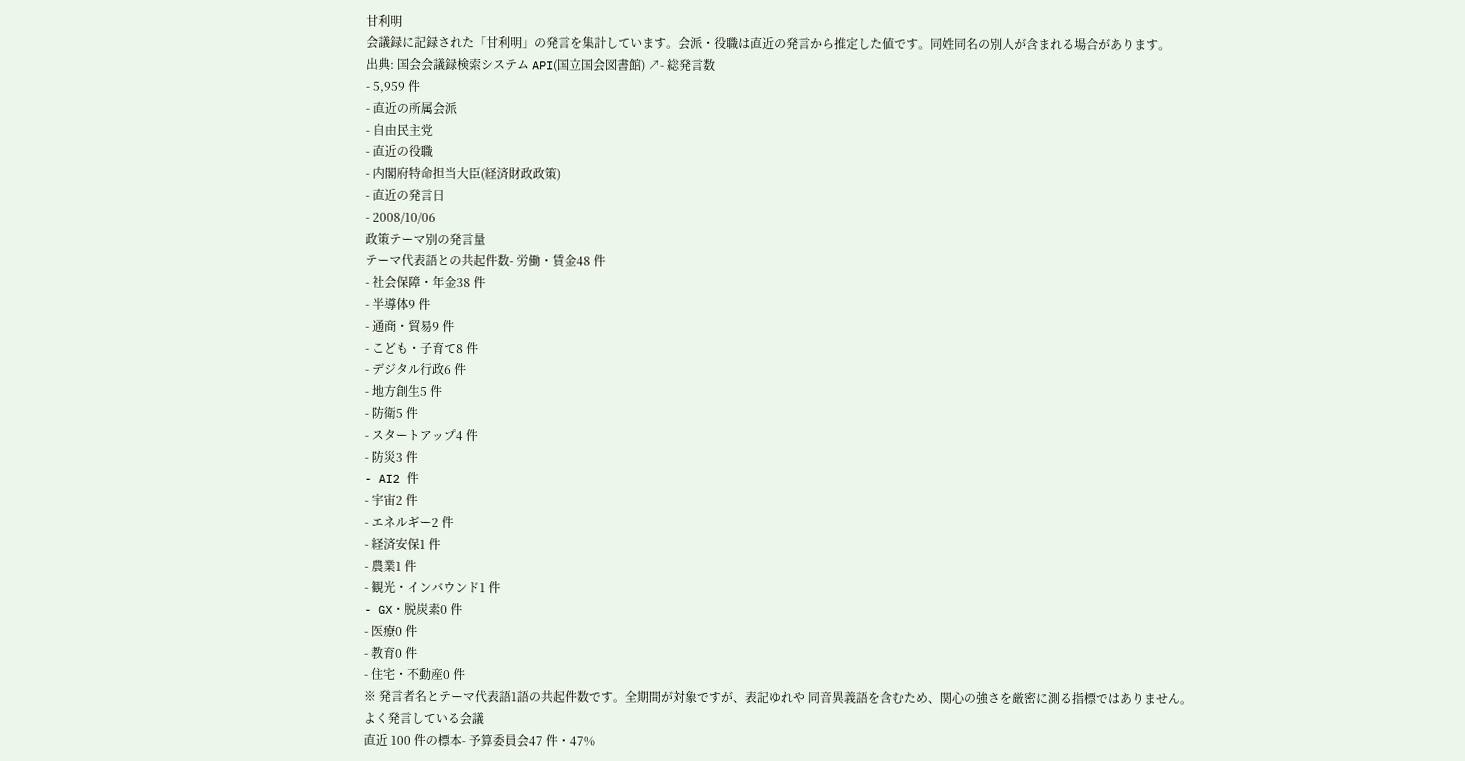甘利明
会議録に記録された「甘利明」の発言を集計しています。会派・役職は直近の発言から推定した値です。同姓同名の別人が含まれる場合があります。
出典: 国会会議録検索システム API(国立国会図書館) ↗- 総発言数
- 5,959 件
- 直近の所属会派
- 自由民主党
- 直近の役職
- 内閣府特命担当大臣(経済財政政策)
- 直近の発言日
- 2008/10/06
政策テーマ別の発言量
テーマ代表語との共起件数- 労働・賃金48 件
- 社会保障・年金38 件
- 半導体9 件
- 通商・貿易9 件
- こども・子育て8 件
- デジタル行政6 件
- 地方創生5 件
- 防衛5 件
- スタートアップ4 件
- 防災3 件
- AI2 件
- 宇宙2 件
- エネルギー2 件
- 経済安保1 件
- 農業1 件
- 観光・インバウンド1 件
- GX・脱炭素0 件
- 医療0 件
- 教育0 件
- 住宅・不動産0 件
※ 発言者名とテーマ代表語1語の共起件数です。全期間が対象ですが、表記ゆれや 同音異義語を含むため、関心の強さを厳密に測る指標ではありません。
よく発言している会議
直近 100 件の標本- 予算委員会47 件・47%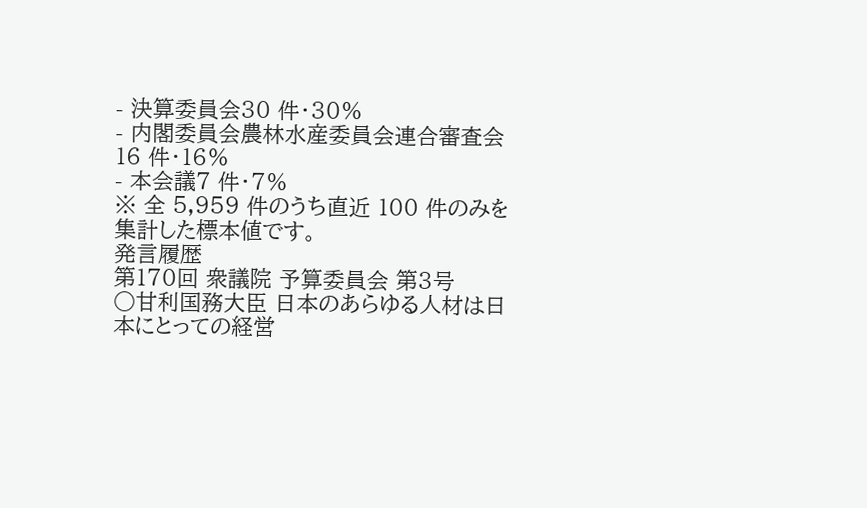- 決算委員会30 件・30%
- 内閣委員会農林水産委員会連合審査会16 件・16%
- 本会議7 件・7%
※ 全 5,959 件のうち直近 100 件のみを集計した標本値です。
発言履歴
第170回 衆議院 予算委員会 第3号
○甘利国務大臣 日本のあらゆる人材は日本にとっての経営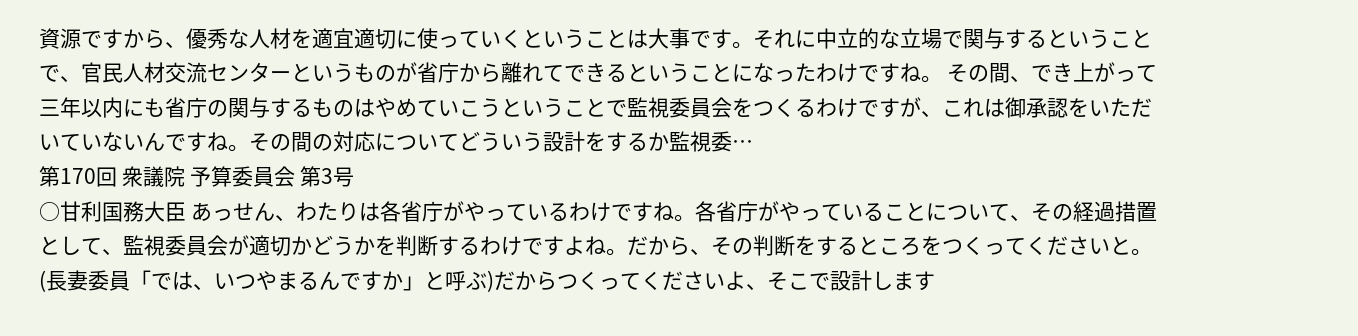資源ですから、優秀な人材を適宜適切に使っていくということは大事です。それに中立的な立場で関与するということで、官民人材交流センターというものが省庁から離れてできるということになったわけですね。 その間、でき上がって三年以内にも省庁の関与するものはやめていこうということで監視委員会をつくるわけですが、これは御承認をいただいていないんですね。その間の対応についてどういう設計をするか監視委…
第170回 衆議院 予算委員会 第3号
○甘利国務大臣 あっせん、わたりは各省庁がやっているわけですね。各省庁がやっていることについて、その経過措置として、監視委員会が適切かどうかを判断するわけですよね。だから、その判断をするところをつくってくださいと。(長妻委員「では、いつやまるんですか」と呼ぶ)だからつくってくださいよ、そこで設計します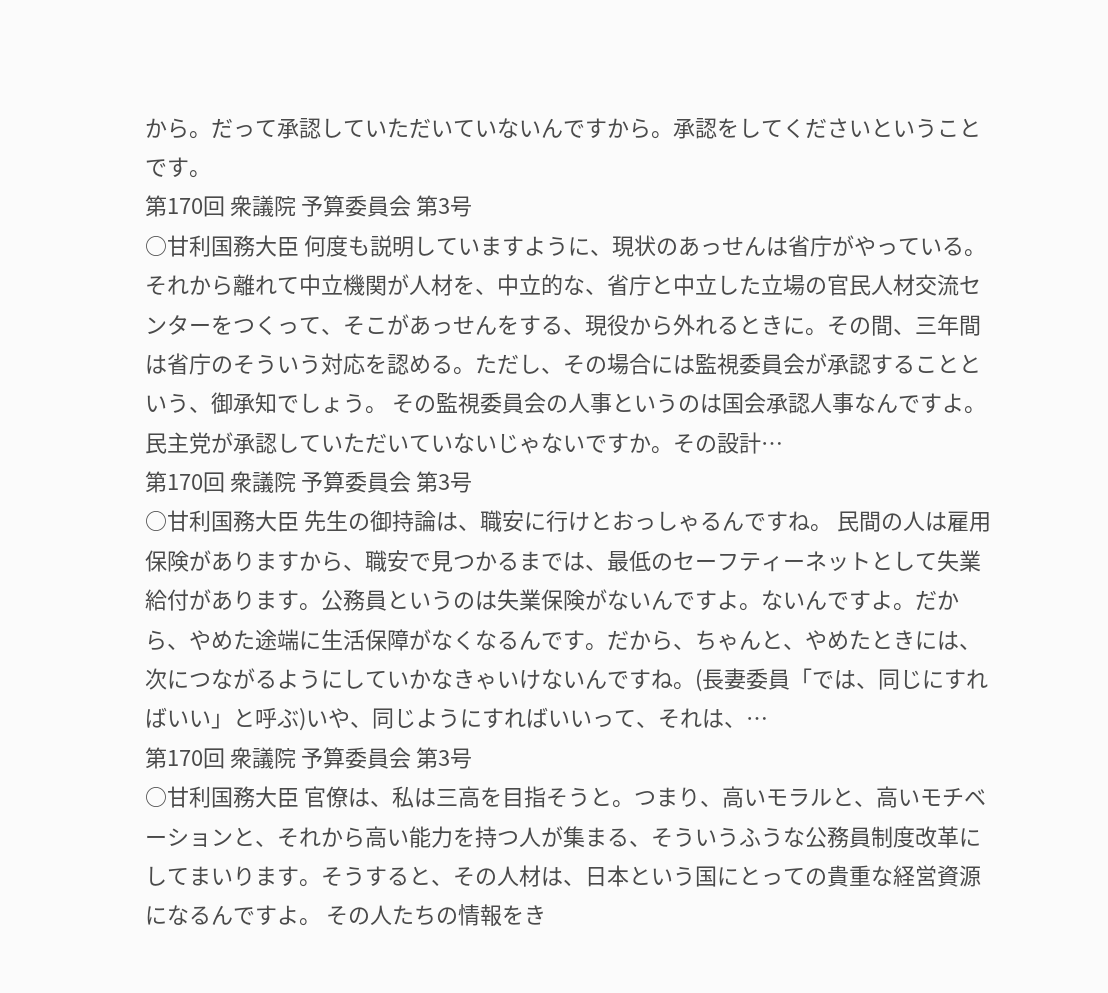から。だって承認していただいていないんですから。承認をしてくださいということです。
第170回 衆議院 予算委員会 第3号
○甘利国務大臣 何度も説明していますように、現状のあっせんは省庁がやっている。それから離れて中立機関が人材を、中立的な、省庁と中立した立場の官民人材交流センターをつくって、そこがあっせんをする、現役から外れるときに。その間、三年間は省庁のそういう対応を認める。ただし、その場合には監視委員会が承認することという、御承知でしょう。 その監視委員会の人事というのは国会承認人事なんですよ。民主党が承認していただいていないじゃないですか。その設計…
第170回 衆議院 予算委員会 第3号
○甘利国務大臣 先生の御持論は、職安に行けとおっしゃるんですね。 民間の人は雇用保険がありますから、職安で見つかるまでは、最低のセーフティーネットとして失業給付があります。公務員というのは失業保険がないんですよ。ないんですよ。だから、やめた途端に生活保障がなくなるんです。だから、ちゃんと、やめたときには、次につながるようにしていかなきゃいけないんですね。(長妻委員「では、同じにすればいい」と呼ぶ)いや、同じようにすればいいって、それは、…
第170回 衆議院 予算委員会 第3号
○甘利国務大臣 官僚は、私は三高を目指そうと。つまり、高いモラルと、高いモチベーションと、それから高い能力を持つ人が集まる、そういうふうな公務員制度改革にしてまいります。そうすると、その人材は、日本という国にとっての貴重な経営資源になるんですよ。 その人たちの情報をき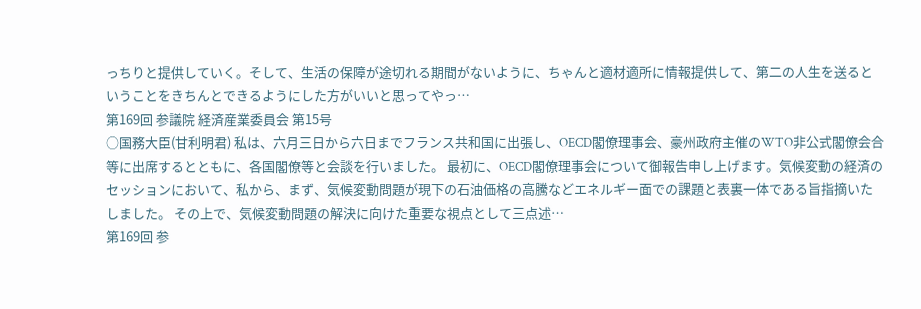っちりと提供していく。そして、生活の保障が途切れる期間がないように、ちゃんと適材適所に情報提供して、第二の人生を送るということをきちんとできるようにした方がいいと思ってやっ…
第169回 参議院 経済産業委員会 第15号
○国務大臣(甘利明君) 私は、六月三日から六日までフランス共和国に出張し、OECD閣僚理事会、豪州政府主催のWTO非公式閣僚会合等に出席するとともに、各国閣僚等と会談を行いました。 最初に、OECD閣僚理事会について御報告申し上げます。気候変動の経済のセッションにおいて、私から、まず、気候変動問題が現下の石油価格の高騰などエネルギー面での課題と表裏一体である旨指摘いたしました。 その上で、気候変動問題の解決に向けた重要な視点として三点述…
第169回 参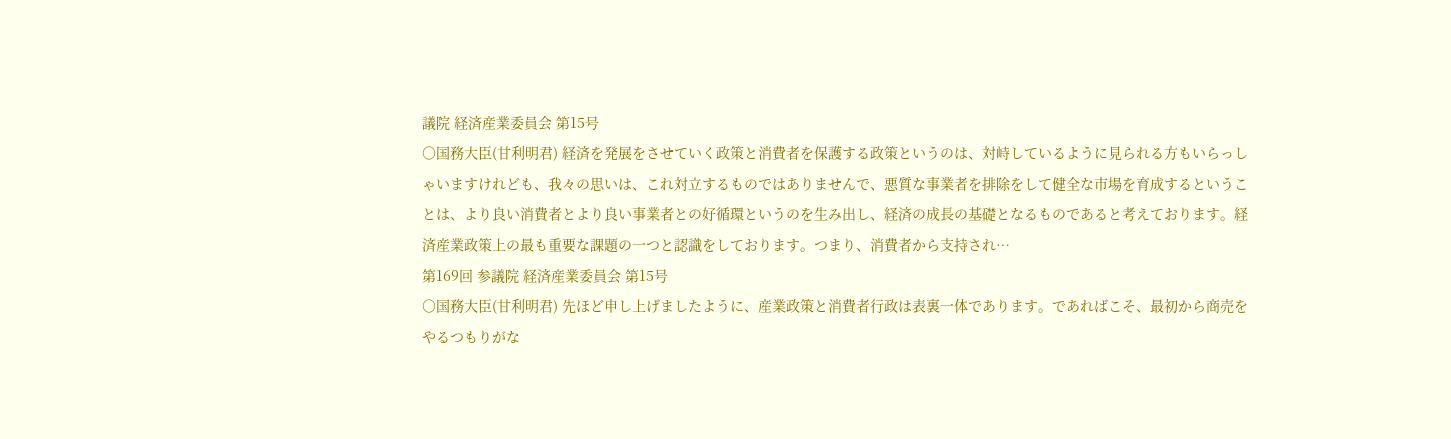議院 経済産業委員会 第15号
○国務大臣(甘利明君) 経済を発展をさせていく政策と消費者を保護する政策というのは、対峙しているように見られる方もいらっしゃいますけれども、我々の思いは、これ対立するものではありませんで、悪質な事業者を排除をして健全な市場を育成するということは、より良い消費者とより良い事業者との好循環というのを生み出し、経済の成長の基礎となるものであると考えております。経済産業政策上の最も重要な課題の一つと認識をしております。つまり、消費者から支持され…
第169回 参議院 経済産業委員会 第15号
○国務大臣(甘利明君) 先ほど申し上げましたように、産業政策と消費者行政は表裏一体であります。であればこそ、最初から商売をやるつもりがな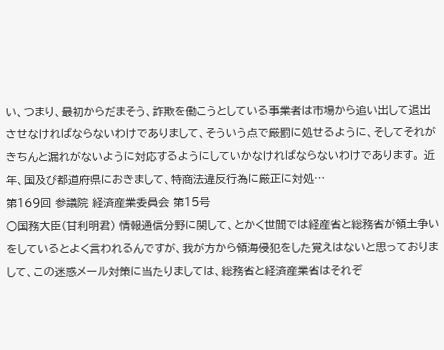い、つまり、最初からだまそう、詐欺を働こうとしている事業者は市場から追い出して退出させなければならないわけでありまして、そういう点で厳罰に処せるように、そしてそれがきちんと漏れがないように対応するようにしていかなければならないわけであります。 近年、国及び都道府県におきまして、特商法違反行為に厳正に対処…
第169回 参議院 経済産業委員会 第15号
○国務大臣(甘利明君) 情報通信分野に関して、とかく世間では経産省と総務省が領土争いをしているとよく言われるんですが、我が方から領海侵犯をした覚えはないと思っておりまして、この迷惑メール対策に当たりましては、総務省と経済産業省はそれぞ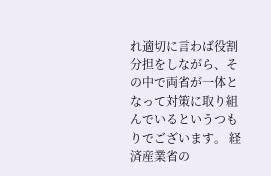れ適切に言わば役割分担をしながら、その中で両省が一体となって対策に取り組んでいるというつもりでございます。 経済産業省の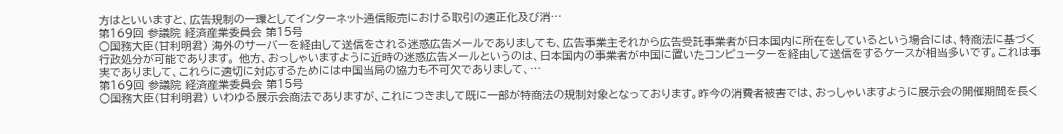方はといいますと、広告規制の一環としてインターネット通信販売における取引の適正化及び消…
第169回 参議院 経済産業委員会 第15号
○国務大臣(甘利明君) 海外のサーバーを経由して送信をされる迷惑広告メールでありましても、広告事業主それから広告受託事業者が日本国内に所在をしているという場合には、特商法に基づく行政処分が可能であります。 他方、おっしゃいますように近時の迷惑広告メールというのは、日本国内の事業者が中国に置いたコンピューターを経由して送信をするケースが相当多いです。これは事実でありまして、これらに適切に対応するためには中国当局の協力も不可欠でありまして、…
第169回 参議院 経済産業委員会 第15号
○国務大臣(甘利明君) いわゆる展示会商法でありますが、これにつきまして既に一部が特商法の規制対象となっております。昨今の消費者被害では、おっしゃいますように展示会の開催期間を長く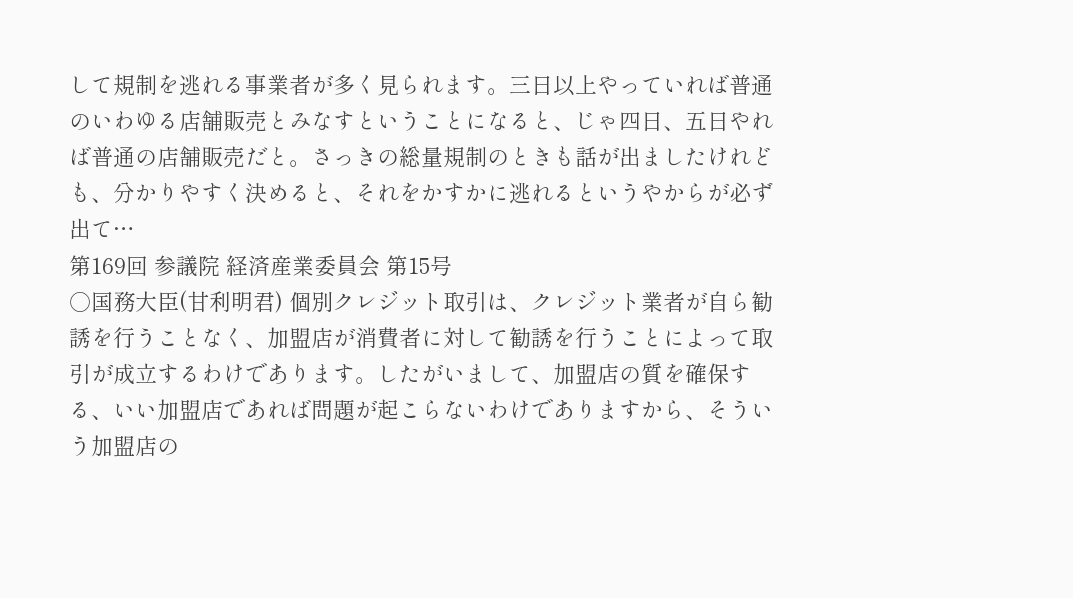して規制を逃れる事業者が多く見られます。三日以上やっていれば普通のいわゆる店舗販売とみなすということになると、じゃ四日、五日やれば普通の店舗販売だと。さっきの総量規制のときも話が出ましたけれども、分かりやすく決めると、それをかすかに逃れるというやからが必ず出て…
第169回 参議院 経済産業委員会 第15号
○国務大臣(甘利明君) 個別クレジット取引は、クレジット業者が自ら勧誘を行うことなく、加盟店が消費者に対して勧誘を行うことによって取引が成立するわけであります。したがいまして、加盟店の質を確保する、いい加盟店であれば問題が起こらないわけでありますから、そういう加盟店の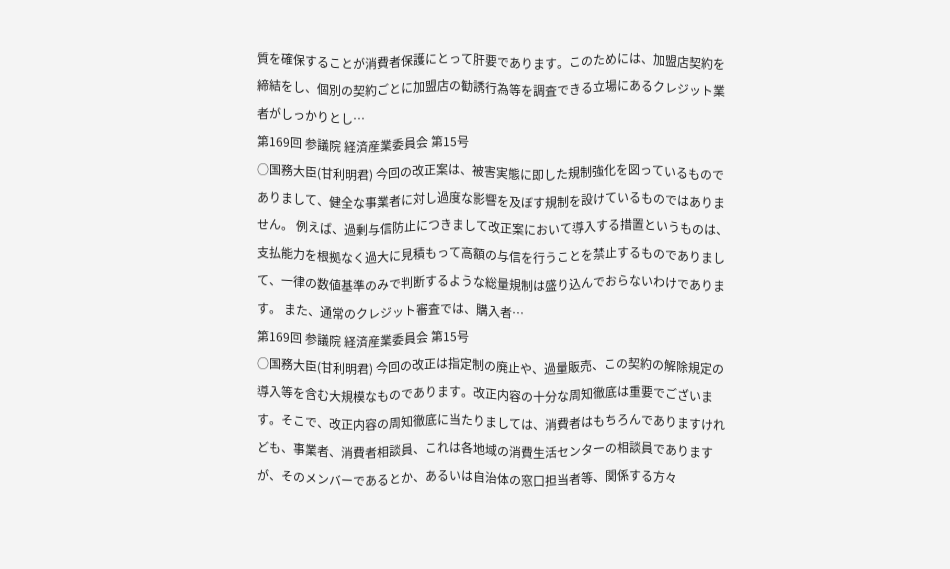質を確保することが消費者保護にとって肝要であります。このためには、加盟店契約を締結をし、個別の契約ごとに加盟店の勧誘行為等を調査できる立場にあるクレジット業者がしっかりとし…
第169回 参議院 経済産業委員会 第15号
○国務大臣(甘利明君) 今回の改正案は、被害実態に即した規制強化を図っているものでありまして、健全な事業者に対し過度な影響を及ぼす規制を設けているものではありません。 例えば、過剰与信防止につきまして改正案において導入する措置というものは、支払能力を根拠なく過大に見積もって高額の与信を行うことを禁止するものでありまして、一律の数値基準のみで判断するような総量規制は盛り込んでおらないわけであります。 また、通常のクレジット審査では、購入者…
第169回 参議院 経済産業委員会 第15号
○国務大臣(甘利明君) 今回の改正は指定制の廃止や、過量販売、この契約の解除規定の導入等を含む大規模なものであります。改正内容の十分な周知徹底は重要でございます。そこで、改正内容の周知徹底に当たりましては、消費者はもちろんでありますけれども、事業者、消費者相談員、これは各地域の消費生活センターの相談員でありますが、そのメンバーであるとか、あるいは自治体の窓口担当者等、関係する方々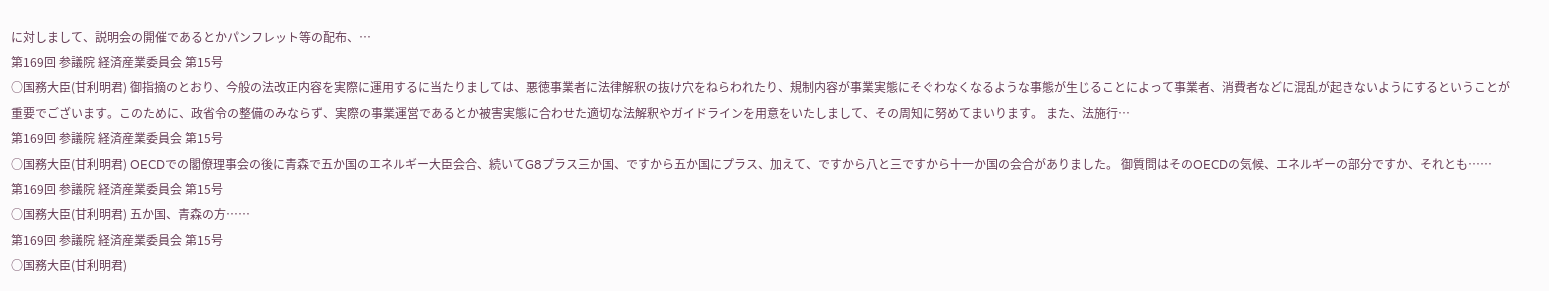に対しまして、説明会の開催であるとかパンフレット等の配布、…
第169回 参議院 経済産業委員会 第15号
○国務大臣(甘利明君) 御指摘のとおり、今般の法改正内容を実際に運用するに当たりましては、悪徳事業者に法律解釈の抜け穴をねらわれたり、規制内容が事業実態にそぐわなくなるような事態が生じることによって事業者、消費者などに混乱が起きないようにするということが重要でございます。このために、政省令の整備のみならず、実際の事業運営であるとか被害実態に合わせた適切な法解釈やガイドラインを用意をいたしまして、その周知に努めてまいります。 また、法施行…
第169回 参議院 経済産業委員会 第15号
○国務大臣(甘利明君) OECDでの閣僚理事会の後に青森で五か国のエネルギー大臣会合、続いてG8プラス三か国、ですから五か国にプラス、加えて、ですから八と三ですから十一か国の会合がありました。 御質問はそのOECDの気候、エネルギーの部分ですか、それとも……
第169回 参議院 経済産業委員会 第15号
○国務大臣(甘利明君) 五か国、青森の方……
第169回 参議院 経済産業委員会 第15号
○国務大臣(甘利明君)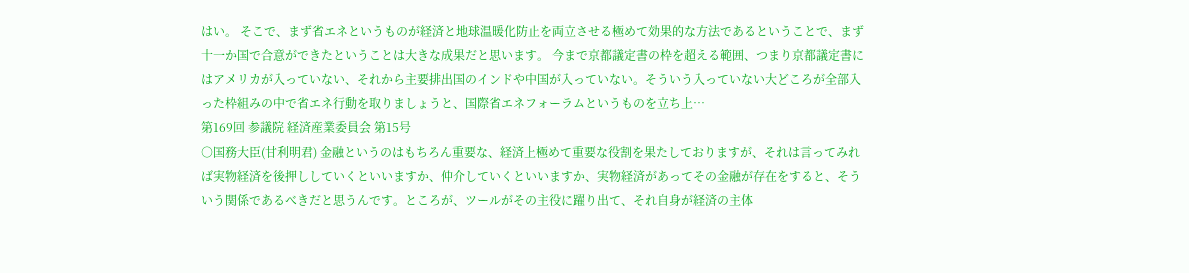はい。 そこで、まず省エネというものが経済と地球温暖化防止を両立させる極めて効果的な方法であるということで、まず十一か国で合意ができたということは大きな成果だと思います。 今まで京都議定書の枠を超える範囲、つまり京都議定書にはアメリカが入っていない、それから主要排出国のインドや中国が入っていない。そういう入っていない大どころが全部入った枠組みの中で省エネ行動を取りましょうと、国際省エネフォーラムというものを立ち上…
第169回 参議院 経済産業委員会 第15号
○国務大臣(甘利明君) 金融というのはもちろん重要な、経済上極めて重要な役割を果たしておりますが、それは言ってみれば実物経済を後押ししていくといいますか、仲介していくといいますか、実物経済があってその金融が存在をすると、そういう関係であるべきだと思うんです。ところが、ツールがその主役に躍り出て、それ自身が経済の主体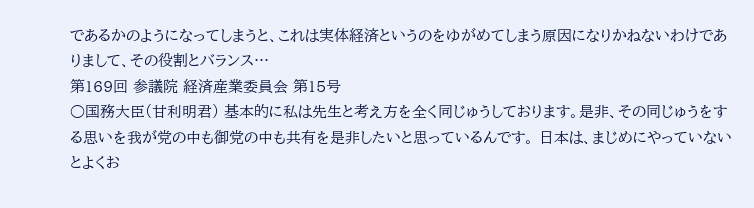であるかのようになってしまうと、これは実体経済というのをゆがめてしまう原因になりかねないわけでありまして、その役割とバランス…
第169回 参議院 経済産業委員会 第15号
○国務大臣(甘利明君) 基本的に私は先生と考え方を全く同じゅうしております。是非、その同じゅうをする思いを我が党の中も御党の中も共有を是非したいと思っているんです。 日本は、まじめにやっていないとよくお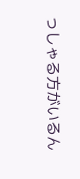っしゃる方がいるん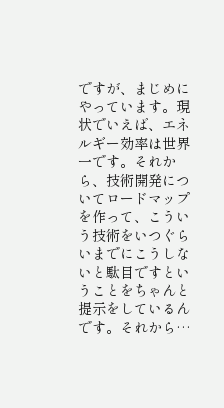ですが、まじめにやっています。現状でいえば、エネルギー効率は世界一です。それから、技術開発についてロードマップを作って、こういう技術をいつぐらいまでにこうしないと駄目ですということをちゃんと提示をしているんです。それから…